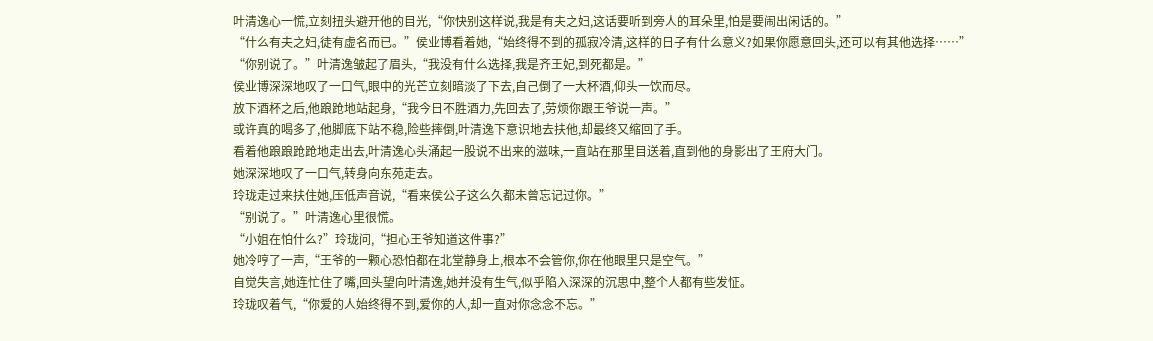叶清逸心一慌,立刻扭头避开他的目光,“你快别这样说,我是有夫之妇,这话要听到旁人的耳朵里,怕是要闹出闲话的。”
“什么有夫之妇,徒有虚名而已。”侯业博看着她,“始终得不到的孤寂冷清,这样的日子有什么意义?如果你愿意回头,还可以有其他选择……”
“你别说了。”叶清逸皱起了眉头,“我没有什么选择,我是齐王妃,到死都是。”
侯业博深深地叹了一口气,眼中的光芒立刻暗淡了下去,自己倒了一大杯酒,仰头一饮而尽。
放下酒杯之后,他踉跄地站起身,“我今日不胜酒力,先回去了,劳烦你跟王爷说一声。”
或许真的喝多了,他脚底下站不稳,险些摔倒,叶清逸下意识地去扶他,却最终又缩回了手。
看着他踉踉跄跄地走出去,叶清逸心头涌起一股说不出来的滋味,一直站在那里目送着,直到他的身影出了王府大门。
她深深地叹了一口气,转身向东苑走去。
玲珑走过来扶住她,压低声音说,“看来侯公子这么久都未曾忘记过你。”
“别说了。”叶清逸心里很慌。
“小姐在怕什么?”玲珑问,“担心王爷知道这件事?”
她冷哼了一声,“王爷的一颗心恐怕都在北堂静身上,根本不会管你,你在他眼里只是空气。”
自觉失言,她连忙住了嘴,回头望向叶清逸,她并没有生气,似乎陷入深深的沉思中,整个人都有些发怔。
玲珑叹着气,“你爱的人始终得不到,爱你的人,却一直对你念念不忘。”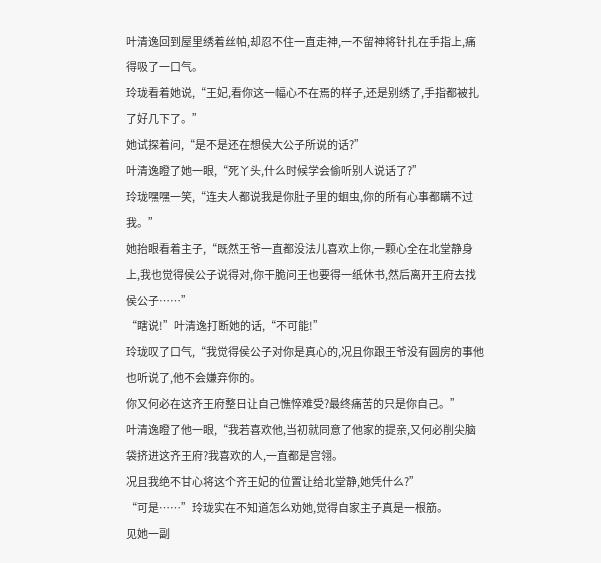叶清逸回到屋里绣着丝帕,却忍不住一直走神,一不留神将针扎在手指上,痛得吸了一口气。
玲珑看着她说,“王妃,看你这一幅心不在焉的样子,还是别绣了,手指都被扎了好几下了。”
她试探着问,“是不是还在想侯大公子所说的话?”
叶清逸瞪了她一眼,“死丫头,什么时候学会偷听别人说话了?”
玲珑嘿嘿一笑,“连夫人都说我是你肚子里的蛔虫,你的所有心事都瞒不过我。”
她抬眼看着主子,“既然王爷一直都没法儿喜欢上你,一颗心全在北堂静身上,我也觉得侯公子说得对,你干脆问王也要得一纸休书,然后离开王府去找侯公子……”
“瞎说!”叶清逸打断她的话,“不可能!”
玲珑叹了口气,“我觉得侯公子对你是真心的,况且你跟王爷没有圆房的事他也听说了,他不会嫌弃你的。
你又何必在这齐王府整日让自己憔悴难受?最终痛苦的只是你自己。”
叶清逸瞪了他一眼,“我若喜欢他,当初就同意了他家的提亲,又何必削尖脑袋挤进这齐王府?我喜欢的人,一直都是宫翎。
况且我绝不甘心将这个齐王妃的位置让给北堂静,她凭什么?”
“可是……”玲珑实在不知道怎么劝她,觉得自家主子真是一根筋。
见她一副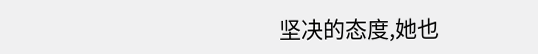坚决的态度,她也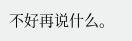不好再说什么。